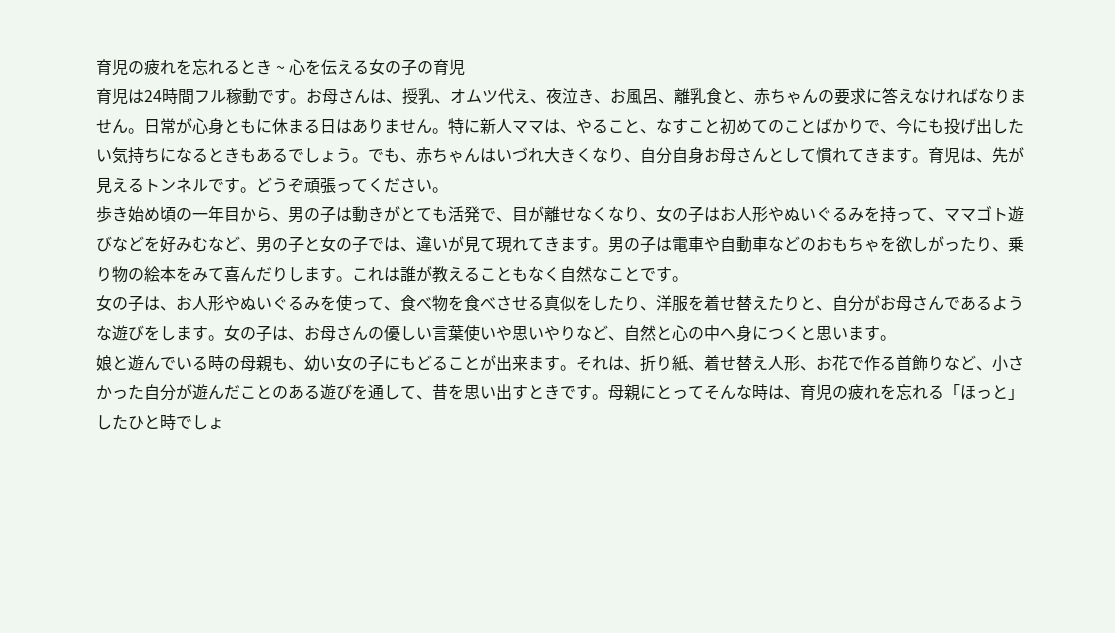育児の疲れを忘れるとき ~ 心を伝える女の子の育児
育児は24時間フル稼動です。お母さんは、授乳、オムツ代え、夜泣き、お風呂、離乳食と、赤ちゃんの要求に答えなければなりません。日常が心身ともに休まる日はありません。特に新人ママは、やること、なすこと初めてのことばかりで、今にも投げ出したい気持ちになるときもあるでしょう。でも、赤ちゃんはいづれ大きくなり、自分自身お母さんとして慣れてきます。育児は、先が見えるトンネルです。どうぞ頑張ってください。
歩き始め頃の一年目から、男の子は動きがとても活発で、目が離せなくなり、女の子はお人形やぬいぐるみを持って、ママゴト遊びなどを好みむなど、男の子と女の子では、違いが見て現れてきます。男の子は電車や自動車などのおもちゃを欲しがったり、乗り物の絵本をみて喜んだりします。これは誰が教えることもなく自然なことです。
女の子は、お人形やぬいぐるみを使って、食べ物を食べさせる真似をしたり、洋服を着せ替えたりと、自分がお母さんであるような遊びをします。女の子は、お母さんの優しい言葉使いや思いやりなど、自然と心の中へ身につくと思います。
娘と遊んでいる時の母親も、幼い女の子にもどることが出来ます。それは、折り紙、着せ替え人形、お花で作る首飾りなど、小さかった自分が遊んだことのある遊びを通して、昔を思い出すときです。母親にとってそんな時は、育児の疲れを忘れる「ほっと」したひと時でしょ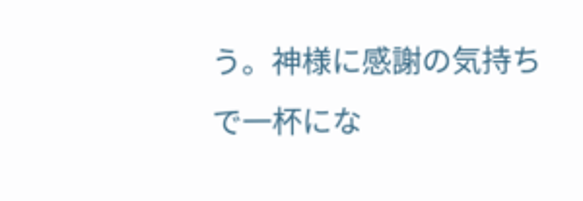う。神様に感謝の気持ちで一杯にな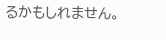るかもしれません。